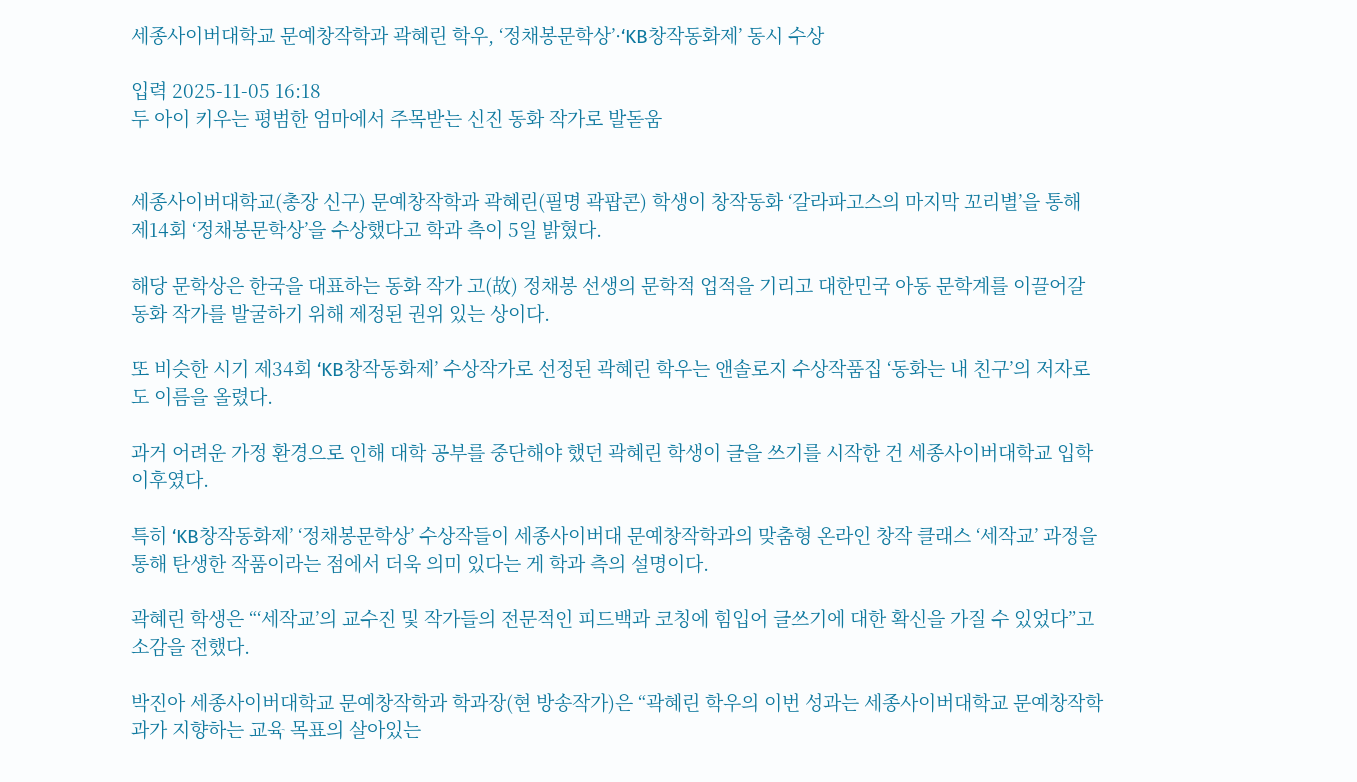세종사이버대학교 문예창작학과 곽혜린 학우, ‘정채봉문학상’·‘KB창작동화제’ 동시 수상

입력 2025-11-05 16:18
두 아이 키우는 평범한 엄마에서 주목받는 신진 동화 작가로 발돋움


세종사이버대학교(총장 신구) 문예창작학과 곽혜린(필명 곽팝콘) 학생이 창작동화 ‘갈라파고스의 마지막 꼬리별’을 통해 제14회 ‘정채봉문학상’을 수상했다고 학과 측이 5일 밝혔다.

해당 문학상은 한국을 대표하는 동화 작가 고(故) 정채봉 선생의 문학적 업적을 기리고 대한민국 아동 문학계를 이끌어갈 동화 작가를 발굴하기 위해 제정된 권위 있는 상이다.

또 비슷한 시기 제34회 ‘KB창작동화제’ 수상작가로 선정된 곽혜린 학우는 앤솔로지 수상작품집 ‘동화는 내 친구’의 저자로도 이름을 올렸다.

과거 어려운 가정 환경으로 인해 대학 공부를 중단해야 했던 곽혜린 학생이 글을 쓰기를 시작한 건 세종사이버대학교 입학 이후였다.

특히 ‘KB창작동화제’ ‘정채봉문학상’ 수상작들이 세종사이버대 문예창작학과의 맞춤형 온라인 창작 클래스 ‘세작교’ 과정을 통해 탄생한 작품이라는 점에서 더욱 의미 있다는 게 학과 측의 설명이다.

곽혜린 학생은 “‘세작교’의 교수진 및 작가들의 전문적인 피드백과 코칭에 힘입어 글쓰기에 대한 확신을 가질 수 있었다”고 소감을 전했다.

박진아 세종사이버대학교 문예창작학과 학과장(현 방송작가)은 “곽혜린 학우의 이번 성과는 세종사이버대학교 문예창작학과가 지향하는 교육 목표의 살아있는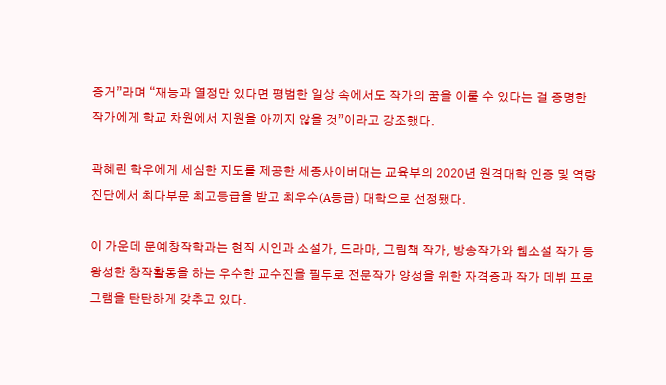증거”라며 “재능과 열정만 있다면 평범한 일상 속에서도 작가의 꿈을 이룰 수 있다는 걸 증명한 작가에게 학교 차원에서 지원을 아끼지 않을 것”이라고 강조했다.

곽혜린 학우에게 세심한 지도를 제공한 세종사이버대는 교육부의 2020년 원격대학 인증 및 역량 진단에서 최다부문 최고등급을 받고 최우수(A등급) 대학으로 선정됐다.

이 가운데 문예창작학과는 현직 시인과 소설가, 드라마, 그림책 작가, 방송작가와 웹소설 작가 등 왕성한 창작활동을 하는 우수한 교수진을 필두로 전문작가 양성을 위한 자격증과 작가 데뷔 프로그램을 탄탄하게 갖추고 있다.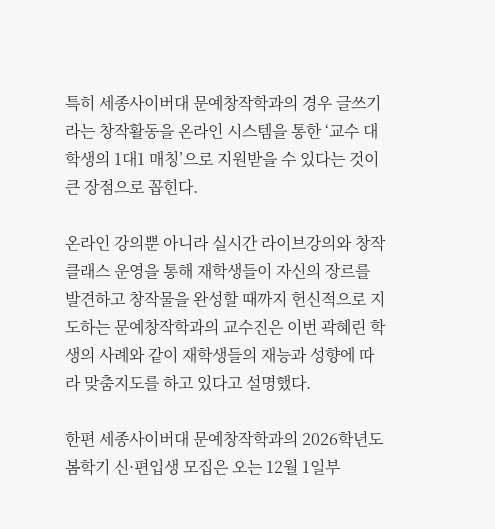특히 세종사이버대 문예창작학과의 경우 글쓰기라는 창작활동을 온라인 시스템을 통한 ‘교수 대 학생의 1대1 매칭’으로 지원받을 수 있다는 것이 큰 장점으로 꼽힌다.

온라인 강의뿐 아니라 실시간 라이브강의와 창작 클래스 운영을 통해 재학생들이 자신의 장르를 발견하고 창작물을 완성할 때까지 헌신적으로 지도하는 문예창작학과의 교수진은 이번 곽혜린 학생의 사례와 같이 재학생들의 재능과 성향에 따라 맞춤지도를 하고 있다고 설명했다.

한편 세종사이버대 문예창작학과의 2026학년도 봄학기 신·편입생 모집은 오는 12월 1일부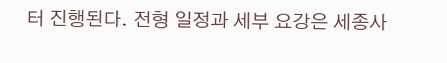터 진행된다. 전형 일정과 세부 요강은 세종사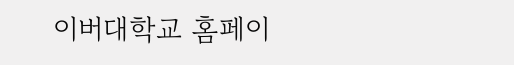이버대학교 홈페이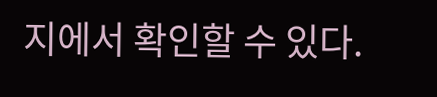지에서 확인할 수 있다.